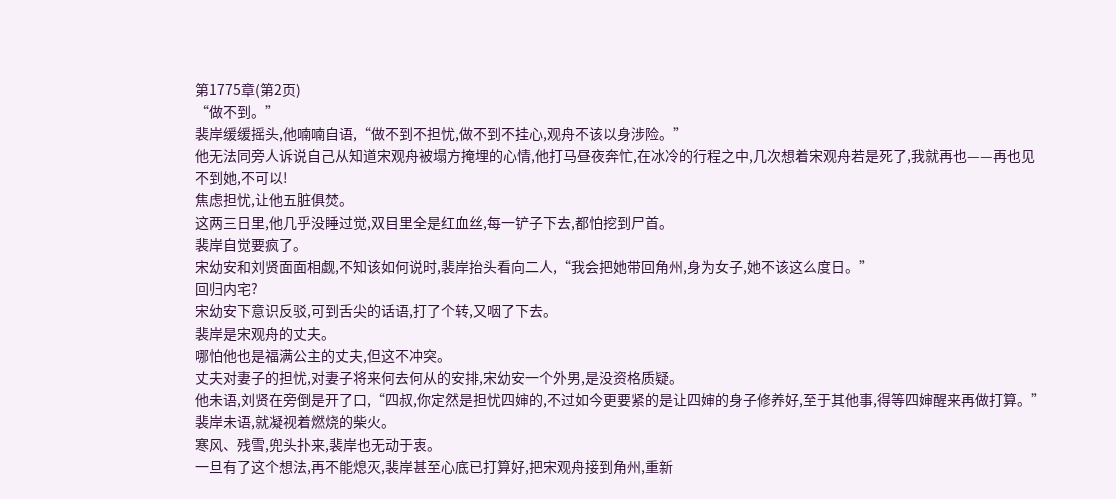第1775章(第2页)
“做不到。”
裴岸缓缓摇头,他喃喃自语,“做不到不担忧,做不到不挂心,观舟不该以身涉险。”
他无法同旁人诉说自己从知道宋观舟被塌方掩埋的心情,他打马昼夜奔忙,在冰冷的行程之中,几次想着宋观舟若是死了,我就再也——再也见不到她,不可以!
焦虑担忧,让他五脏俱焚。
这两三日里,他几乎没睡过觉,双目里全是红血丝,每一铲子下去,都怕挖到尸首。
裴岸自觉要疯了。
宋幼安和刘贤面面相觑,不知该如何说时,裴岸抬头看向二人,“我会把她带回角州,身为女子,她不该这么度日。”
回归内宅?
宋幼安下意识反驳,可到舌尖的话语,打了个转,又咽了下去。
裴岸是宋观舟的丈夫。
哪怕他也是福满公主的丈夫,但这不冲突。
丈夫对妻子的担忧,对妻子将来何去何从的安排,宋幼安一个外男,是没资格质疑。
他未语,刘贤在旁倒是开了口,“四叔,你定然是担忧四婶的,不过如今更要紧的是让四婶的身子修养好,至于其他事,得等四婶醒来再做打算。”
裴岸未语,就凝视着燃烧的柴火。
寒风、残雪,兜头扑来,裴岸也无动于衷。
一旦有了这个想法,再不能熄灭,裴岸甚至心底已打算好,把宋观舟接到角州,重新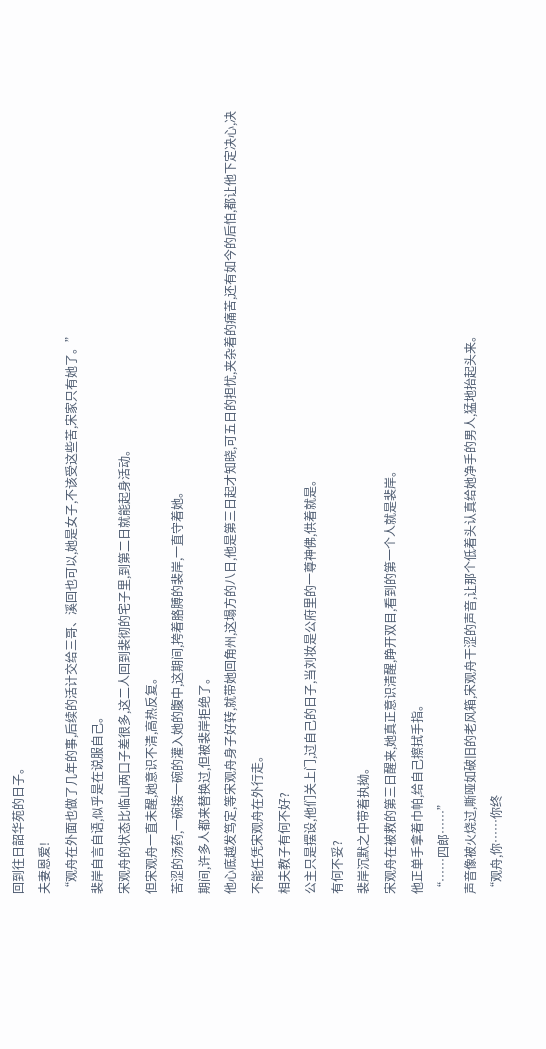回到往日韶华苑的日子。
夫妻恩爱!
“观舟在外面也做了几年的事,后续的活计交给三哥、溪回也可以,她是女子,不该受这些苦,宋家只有她了。”
裴岸自言自语,似乎是在说服自己。
宋观舟的状态比临山两口子差很多,这二人回到裴彻的宅子里,到第二日就能起身活动。
但宋观舟一直未醒,她意识不清,高热反复。
苦涩的汤药,一碗接一碗的灌入她的腹中,这期间,挎着胳膊的裴岸,一直守着她。
期间,许多人都来替换过,但被裴岸拒绝了。
他心底越发笃定,等宋观舟身子好转,就带她回角州,这塌方的八日,他是第三日起才知晓,可五日的担忧,夹杂着的痛苦,还有如今的后怕,都让他下定决心,决不能任凭宋观舟在外行走。
相夫教子有何不好?
公主只是摆设,他们关上门,过自己的日子,当刘妆是公府里的一尊神佛,供着就是。
有何不妥?
裴岸沉默之中带着执拗。
宋观舟在被救的第三日醒来,她真正意识清醒,睁开双目,看到的第一个人就是裴岸。
他正单手拿着巾帕,给自己擦拭手指。
“……四郎……”
声音像被火烧过,嘶哑如破旧的老风箱,宋观舟干涩的声音,让那个低着头认真给她净手的男人,猛地抬起头来。
“观舟,你……你终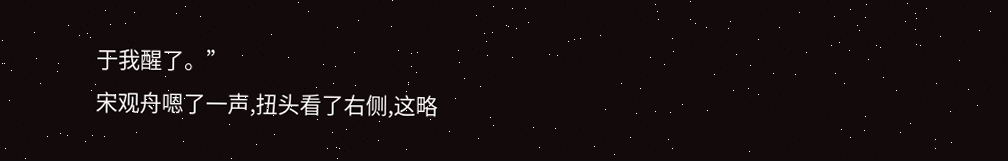于我醒了。”
宋观舟嗯了一声,扭头看了右侧,这略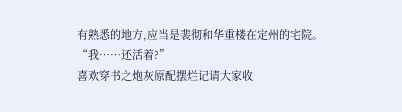有熟悉的地方,应当是裴彻和华重楼在定州的宅院。
“我……还活着?”
喜欢穿书之炮灰原配摆烂记请大家收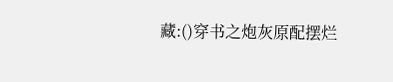藏:()穿书之炮灰原配摆烂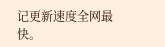记更新速度全网最快。